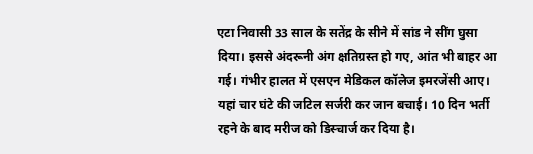एटा निवासी 33 साल के सतेंद्र के सीने में सांड ने सींग घुसा दिया। इससे अंदरूनी अंग क्षतिग्रस्त हो गए, आंत भी बाहर आ गई। गंभीर हालत में एसएन मेडिकल कॉलेज इमरजेंसी आए। यहां चार घंटे की जटिल सर्जरी कर जान बचाई। 10 दिन भर्ती रहने के बाद मरीज को डिस्चार्ज कर दिया है।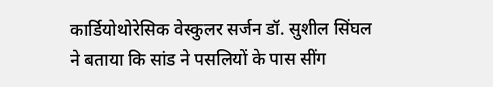कार्डियोथोरेसिक वेस्कुलर सर्जन डॉ. सुशील सिंघल ने बताया कि सांड ने पसलियों के पास सींग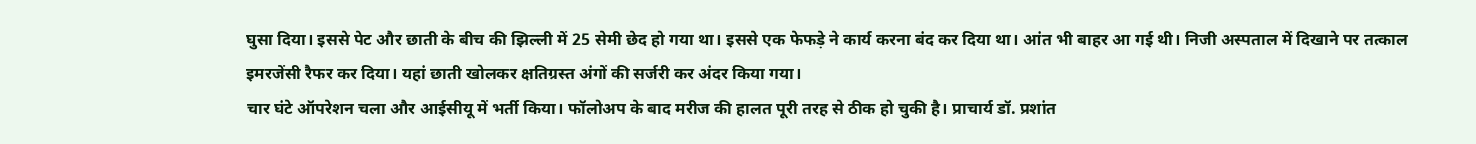घुसा दिया। इससे पेट और छाती के बीच की झिल्ली में 25 सेमी छेद हो गया था। इससे एक फेफड़े ने कार्य करना बंद कर दिया था। आंत भी बाहर आ गई थी। निजी अस्पताल में दिखाने पर तत्काल इमरजेंसी रैफर कर दिया। यहां छाती खोलकर क्षतिग्रस्त अंगों की सर्जरी कर अंदर किया गया।
चार घंटे ऑपरेशन चला और आईसीयू में भर्ती किया। फॉलोअप के बाद मरीज की हालत पूरी तरह से ठीक हो चुकी है। प्राचार्य डॉ. प्रशांत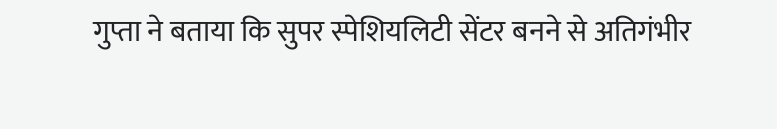गुप्ता ने बताया कि सुपर स्पेशियलिटी सेंटर बनने से अतिगंभीर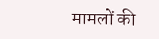मामलों की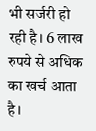भी सर्जरी हो रही है। 6 लाख रुपये से अधिक का खर्च आता है।